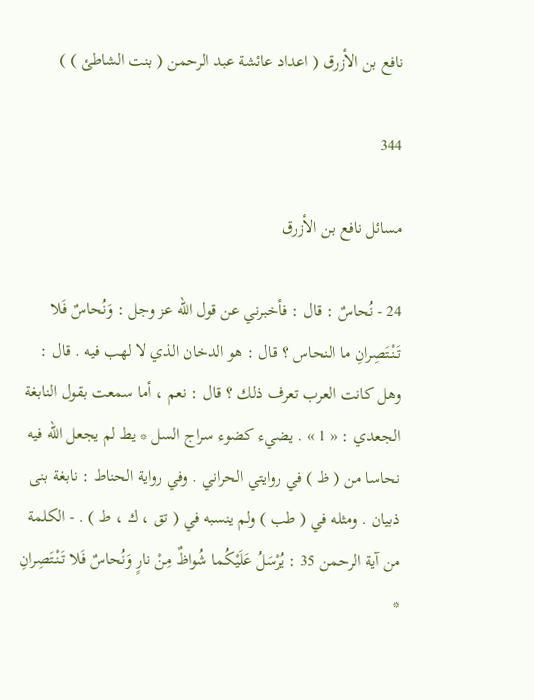نافع بن الأزرق ( اعداد عائشة عبد الرحمن ( بنت الشاطئ ) )

344

مسائل نافع بن الأزرق

24 - نُحاسٌ : قال : فأخبرني عن قول اللّه عز وجل : وَنُحاسٌ فَلا تَنْتَصِرانِ ما النحاس ؟ قال : هو الدخان الذي لا لهب فيه . قال : وهل كانت العرب تعرف ذلك ؟ قال : نعم ، أما سمعت بقول النابغة الجعدي : « 1 » . يضيء كضوء سراج السل * يط لم يجعل اللّه فيه نحاسا من ( ظ ) في روايتي الحراني . وفي رواية الحناط : نابغة بنى ذبيان . ومثله في ( طب ) ولم ينسبه في ( تق ، ك ، ط ) . - الكلمة من آية الرحمن 35 : يُرْسَلُ عَلَيْكُما شُواظٌ مِنْ نارٍ وَنُحاسٌ فَلا تَنْتَصِرانِ *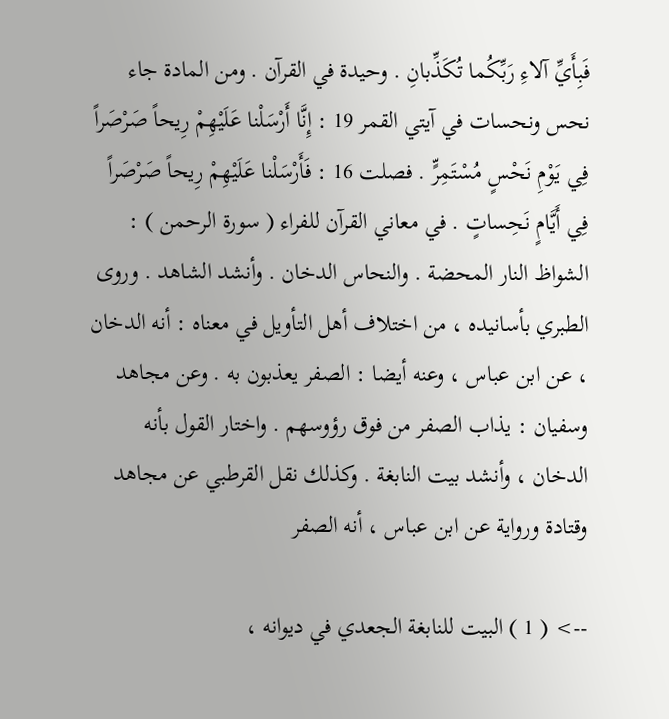فَبِأَيِّ آلاءِ رَبِّكُما تُكَذِّبانِ . وحيدة في القرآن . ومن المادة جاء نحس ونحسات في آيتي القمر 19 : إِنَّا أَرْسَلْنا عَلَيْهِمْ رِيحاً صَرْصَراً فِي يَوْمِ نَحْسٍ مُسْتَمِرٍّ . فصلت 16 : فَأَرْسَلْنا عَلَيْهِمْ رِيحاً صَرْصَراً فِي أَيَّامٍ نَحِساتٍ . في معاني القرآن للفراء ( سورة الرحمن ) : الشواظ النار المحضة . والنحاس الدخان . وأنشد الشاهد . وروى الطبري بأسانيده ، من اختلاف أهل التأويل في معناه : أنه الدخان ، عن ابن عباس ، وعنه أيضا : الصفر يعذبون به . وعن مجاهد وسفيان : يذاب الصفر من فوق رؤوسهم . واختار القول بأنه الدخان ، وأنشد بيت النابغة . وكذلك نقل القرطبي عن مجاهد وقتادة ورواية عن ابن عباس ، أنه الصفر

--> ( 1 ) البيت للنابغة الجعدي في ديوانه ،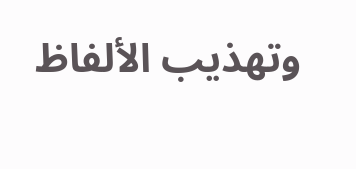وتهذيب الألفاظ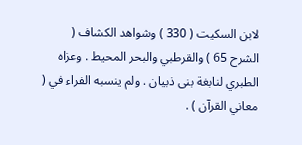لابن السكيت ( 330 ) وشواهد الكشاف ( الشرح 65 ) والقرطبي والبحر المحيط . وعزاه الطبري لنابغة بنى ذبيان . ولم ينسبه الفراء في ( معاني القرآن ) .